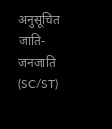अनुसूचित जाति-जनजाति (SC/ST)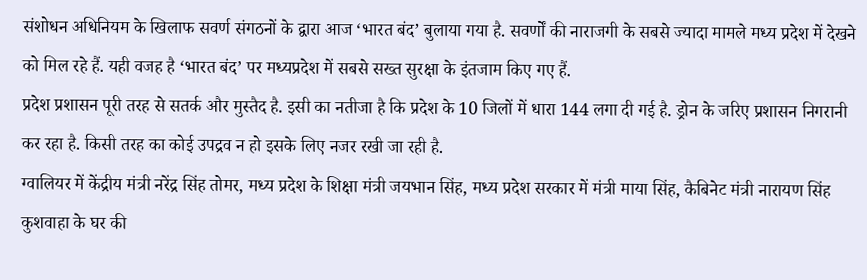संशोधन अधिनियम के खिलाफ सवर्ण संगठनों के द्वारा आज ‘भारत बंद’ बुलाया गया है. सवर्णों की नाराजगी के सबसे ज्यादा मामले मध्य प्रदेश में देखने को मिल रहे हैं. यही वजह है ‘भारत बंद’ पर मध्यप्रदेश में सबसे सख्त सुरक्षा के इंतजाम किए गए हैं.
प्रदेश प्रशासन पूरी तरह से सतर्क और मुस्तैद है. इसी का नतीजा है कि प्रदेश के 10 जिलों में धारा 144 लगा दी गई है. ड्रोन के जरिए प्रशासन निगरानी कर रहा है. किसी तरह का कोई उपद्रव न हो इसके लिए नजर रखी जा रही है.
ग्वालियर में केंद्रीय मंत्री नरेंद्र सिंह तोमर, मध्य प्रदेश के शिक्षा मंत्री जयभान सिंह, मध्य प्रदेश सरकार में मंत्री माया सिंह, कैबिनेट मंत्री नारायण सिंह कुशवाहा के घर की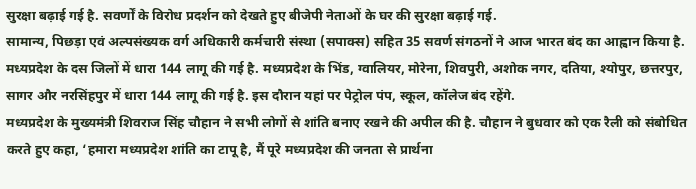सुरक्षा बढ़ाई गई है. सवर्णों के विरोध प्रदर्शन को देखते हुए बीजेपी नेताओं के घर की सुरक्षा बढ़ाई गई.
सामान्य, पिछड़ा एवं अल्पसंख्यक वर्ग अधिकारी कर्मचारी संस्था (सपाक्स) सहित 35 सवर्ण संगठनों ने आज भारत बंद का आह्वान किया है.
मध्यप्रदेश के दस जिलों में धारा 144 लागू की गई है. मध्यप्रदेश के भिंड, ग्वालियर, मोरेना, शिवपुरी, अशोक नगर, दतिया, श्योपुर, छत्तरपुर, सागर और नरसिंहपुर में धारा 144 लागू की गई है. इस दौरान यहां पर पेट्रोल पंप, स्कूल, कॉलेज बंद रहेंगे.
मध्यप्रदेश के मुख्यमंत्री शिवराज सिंह चौहान ने सभी लोगों से शांति बनाए रखने की अपील की है. चौहान ने बुधवार को एक रैली को संबोधित करते हुए कहा, ‘हमारा मध्यप्रदेश शांति का टापू है, मैं पूरे मध्यप्रदेश की जनता से प्रार्थना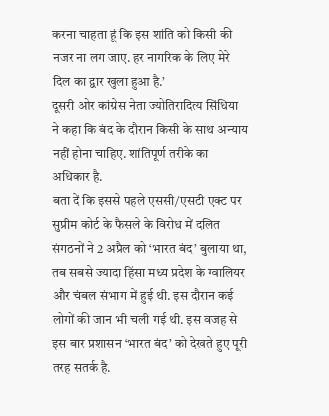करना चाहता हूं कि इस शांति को किसी की नजर ना लग जाए. हर नागरिक के लिए मेरे दिल का द्वार खुला हुआ है.’
दूसरी ओर कांग्रेस नेता ज्योतिरादित्य सिंधिया ने कहा कि बंद के दौरान किसी के साथ अन्याय नहीं होना चाहिए. शांतिपूर्ण तरीके का अधिकार है.
बता दें कि इससे पहले एससी/एसटी एक्ट पर सुप्रीम कोर्ट के फैसले के विरोध में दलित संगठनों ने 2 अप्रैल को ‘भारत बंद’ बुलाया था, तब सबसे ज्यादा हिंसा मध्य प्रदेश के ग्वालियर और चंबल संभाग में हुई थी. इस दौरान कई लोगों की जान भी चली गई थी. इस वजह से इस बार प्रशासन ‘भारत बंद’ को देखते हुए पूरी तरह सतर्क है.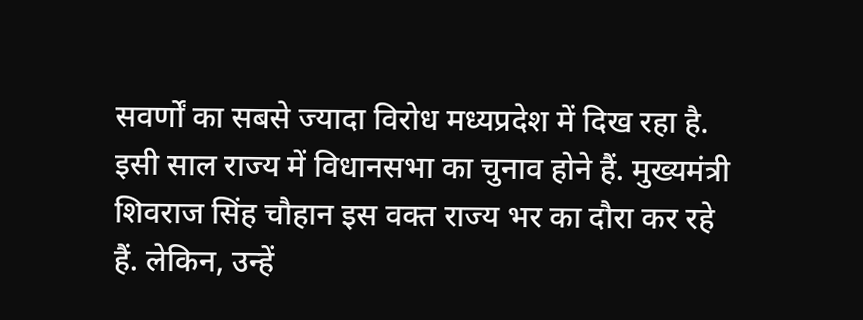सवर्णों का सबसे ज्यादा विरोध मध्यप्रदेश में दिख रहा है. इसी साल राज्य में विधानसभा का चुनाव होने हैं. मुख्यमंत्री शिवराज सिंह चौहान इस वक्त राज्य भर का दौरा कर रहे हैं. लेकिन, उन्हें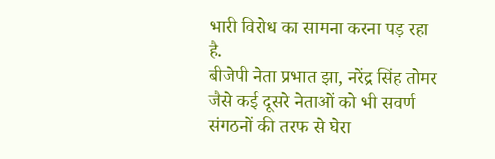भारी विरोध का सामना करना पड़ रहा है.
बीजेपी नेता प्रभात झा, नरेंद्र सिंह तोमर जैसे कई दूसरे नेताओं को भी सवर्ण संगठनों की तरफ से घेरा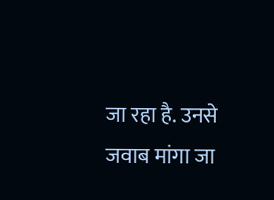जा रहा है. उनसे जवाब मांगा जा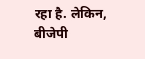रहा है. लेकिन, बीजेपी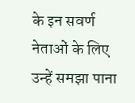के इन सवर्ण नेताओं के लिए उन्हें समझा पाना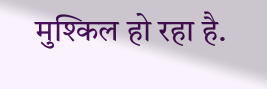मुश्किल हो रहा है.